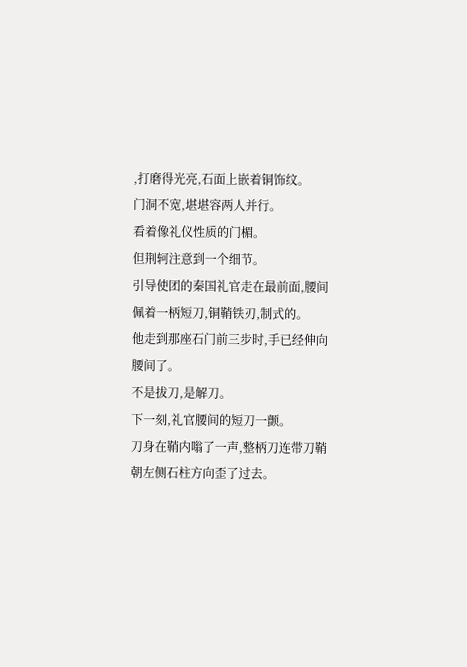,打磨得光亮,石面上嵌着铜饰纹。
门洞不宽,堪堪容两人并行。
看着像礼仪性质的门楣。
但荆轲注意到一个细节。
引导使团的秦国礼官走在最前面,腰间佩着一柄短刀,铜鞘铁刃,制式的。
他走到那座石门前三步时,手已经伸向腰间了。
不是拔刀,是解刀。
下一刻,礼官腰间的短刀一颤。
刀身在鞘内嗡了一声,整柄刀连带刀鞘朝左侧石柱方向歪了过去。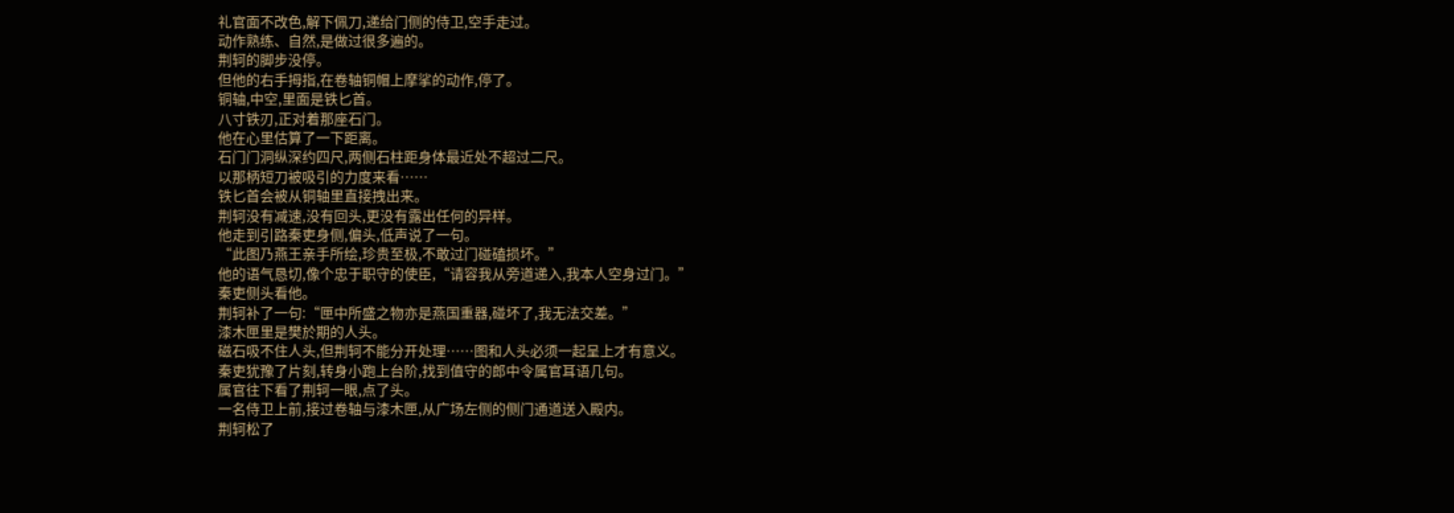礼官面不改色,解下佩刀,递给门侧的侍卫,空手走过。
动作熟练、自然,是做过很多遍的。
荆轲的脚步没停。
但他的右手拇指,在卷轴铜帽上摩挲的动作,停了。
铜轴,中空,里面是铁匕首。
八寸铁刃,正对着那座石门。
他在心里估算了一下距离。
石门门洞纵深约四尺,两侧石柱距身体最近处不超过二尺。
以那柄短刀被吸引的力度来看……
铁匕首会被从铜轴里直接拽出来。
荆轲没有减速,没有回头,更没有露出任何的异样。
他走到引路秦吏身侧,偏头,低声说了一句。
“此图乃燕王亲手所绘,珍贵至极,不敢过门碰磕损坏。”
他的语气恳切,像个忠于职守的使臣,“请容我从旁道递入,我本人空身过门。”
秦吏侧头看他。
荆轲补了一句:“匣中所盛之物亦是燕国重器,碰坏了,我无法交差。”
漆木匣里是樊於期的人头。
磁石吸不住人头,但荆轲不能分开处理……图和人头必须一起呈上才有意义。
秦吏犹豫了片刻,转身小跑上台阶,找到值守的郎中令属官耳语几句。
属官往下看了荆轲一眼,点了头。
一名侍卫上前,接过卷轴与漆木匣,从广场左侧的侧门通道送入殿内。
荆轲松了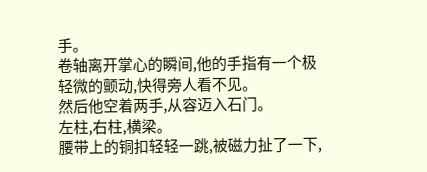手。
卷轴离开掌心的瞬间,他的手指有一个极轻微的颤动,快得旁人看不见。
然后他空着两手,从容迈入石门。
左柱,右柱,横梁。
腰带上的铜扣轻轻一跳,被磁力扯了一下,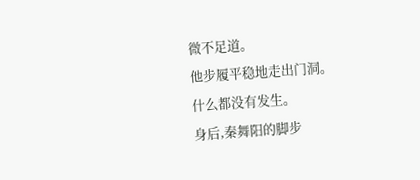微不足道。
他步履平稳地走出门洞。
什么都没有发生。
身后,秦舞阳的脚步